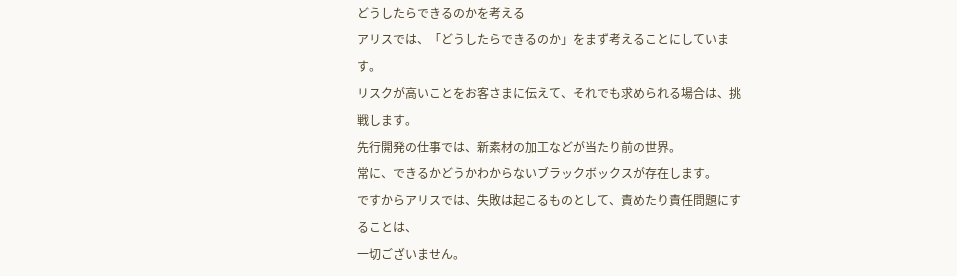どうしたらできるのかを考える
アリスでは、「どうしたらできるのか」をまず考えることにしています。
リスクが高いことをお客さまに伝えて、それでも求められる場合は、挑戦します。
先行開発の仕事では、新素材の加工などが当たり前の世界。
常に、できるかどうかわからないブラックボックスが存在します。
ですからアリスでは、失敗は起こるものとして、責めたり責任問題にすることは、
一切ございません。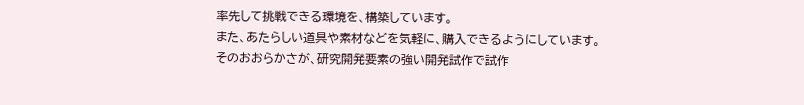率先して挑戦できる環境を、構築しています。
また、あたらしい道具や素材などを気軽に、購入できるようにしています。
そのおおらかさが、研究開発要素の強い開発試作で試作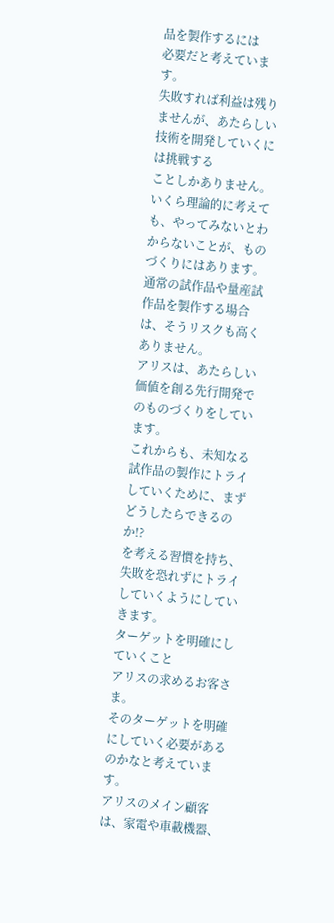品を製作するには
必要だと考えています。
失敗すれば利益は残りませんが、あたらしい技術を開発していくには挑戦する
ことしかありません。
いくら理論的に考えても、やってみないとわからないことが、ものづくりにはあります。
通常の試作品や量産試作品を製作する場合は、そうリスクも高くありません。
アリスは、あたらしい価値を創る先行開発でのものづくりをしています。
これからも、未知なる試作品の製作にトライしていくために、まずどうしたらできるのか!?
を考える習慣を持ち、失敗を恐れずにトライしていくようにしていきます。
ターゲットを明確にしていくこと
アリスの求めるお客さま。
そのターゲットを明確にしていく必要があるのかなと考えています。
アリスのメイン顧客は、家電や車載機器、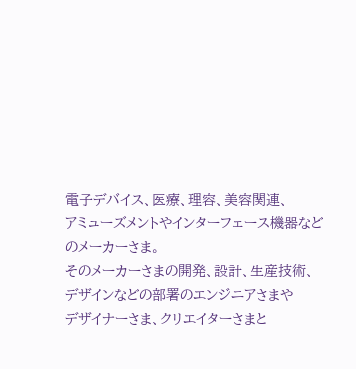電子デバイス、医療、理容、美容関連、
アミューズメントやインターフェース機器などのメーカーさま。
そのメーカーさまの開発、設計、生産技術、デザインなどの部署のエンジニアさまや
デザイナーさま、クリエイターさまと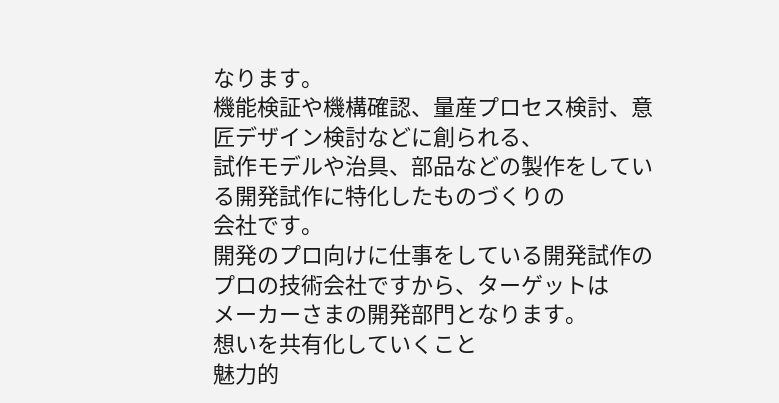なります。
機能検証や機構確認、量産プロセス検討、意匠デザイン検討などに創られる、
試作モデルや治具、部品などの製作をしている開発試作に特化したものづくりの
会社です。
開発のプロ向けに仕事をしている開発試作のプロの技術会社ですから、ターゲットは
メーカーさまの開発部門となります。
想いを共有化していくこと
魅力的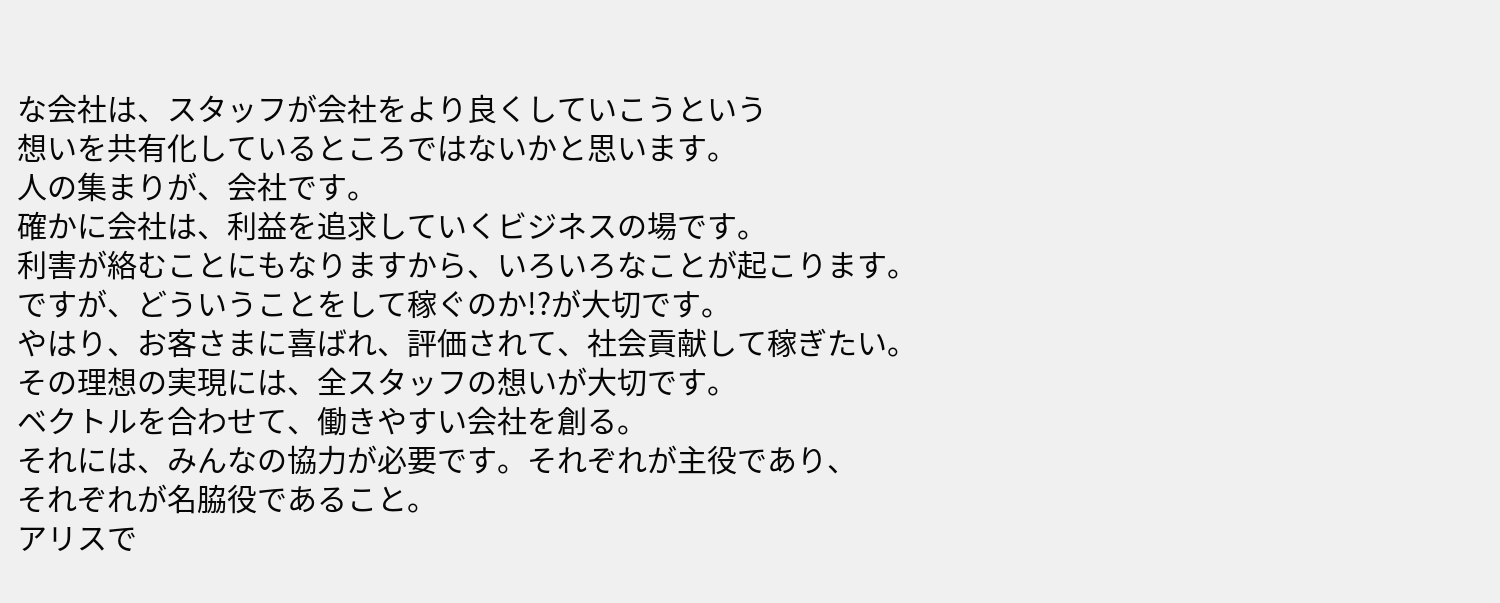な会社は、スタッフが会社をより良くしていこうという
想いを共有化しているところではないかと思います。
人の集まりが、会社です。
確かに会社は、利益を追求していくビジネスの場です。
利害が絡むことにもなりますから、いろいろなことが起こります。
ですが、どういうことをして稼ぐのか!?が大切です。
やはり、お客さまに喜ばれ、評価されて、社会貢献して稼ぎたい。
その理想の実現には、全スタッフの想いが大切です。
ベクトルを合わせて、働きやすい会社を創る。
それには、みんなの協力が必要です。それぞれが主役であり、
それぞれが名脇役であること。
アリスで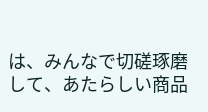は、みんなで切磋琢磨して、あたらしい商品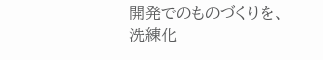開発でのものづくりを、
洗練化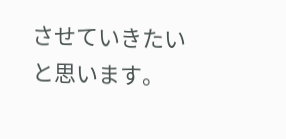させていきたいと思います。